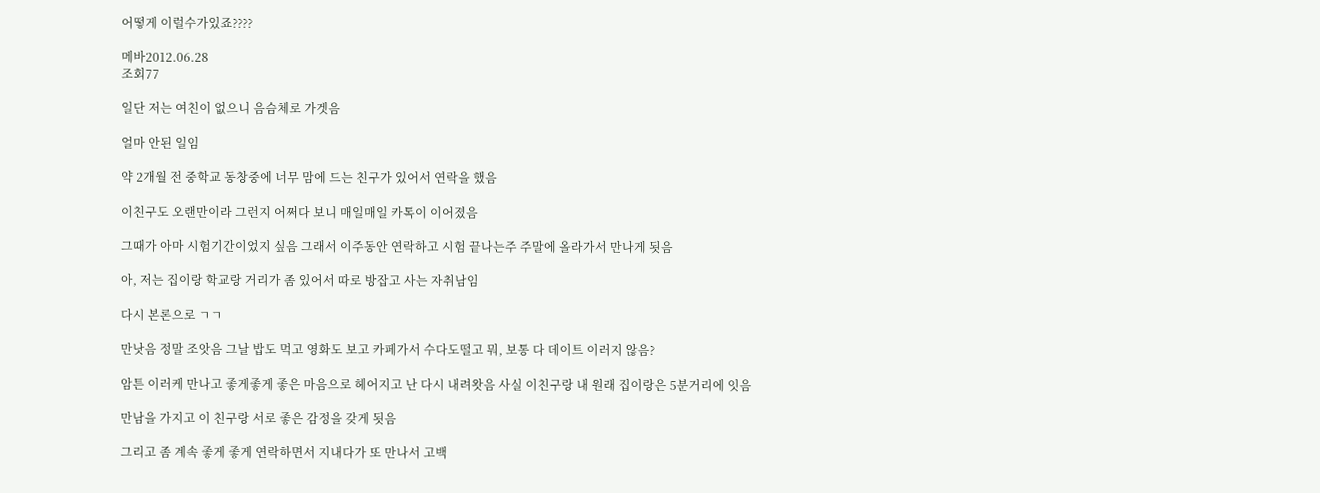어떻게 이럴수가있죠????

메바2012.06.28
조회77

일단 저는 여친이 없으니 음슴체로 가겟음

얼마 안된 일임

약 2개월 전 중학교 동창중에 너무 맘에 드는 친구가 있어서 연락을 했음

이친구도 오랜만이라 그런지 어쩌다 보니 매일매일 카톡이 이어졌음

그때가 아마 시험기간이었지 싶음 그래서 이주동안 연락하고 시험 끝나는주 주말에 올라가서 만나게 됫음

아, 저는 집이랑 학교랑 거리가 좀 있어서 따로 방잡고 사는 자취남임

다시 본론으로 ㄱㄱ

만낫음 정말 조앗음 그날 밥도 먹고 영화도 보고 카페가서 수다도떨고 뭐, 보통 다 데이트 이러지 않음?

암튼 이러케 만나고 좋게좋게 좋은 마음으로 헤어지고 난 다시 내려왓음 사실 이친구랑 내 원래 집이랑은 5분거리에 잇음

만남을 가지고 이 친구랑 서로 좋은 감정을 갖게 됫음

그리고 좀 계속 좋게 좋게 연락하면서 지내다가 또 만나서 고백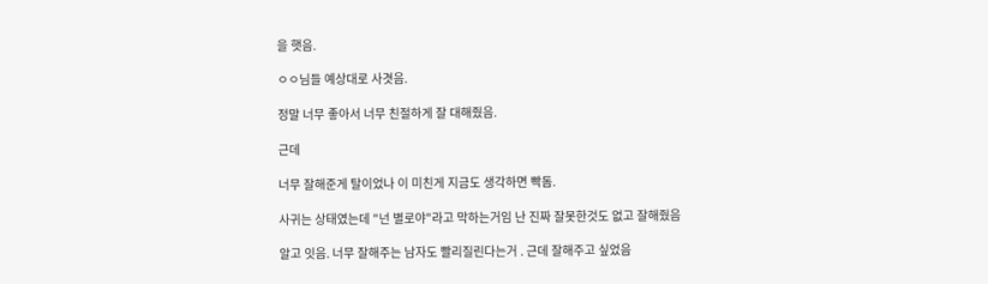을 햇음.

ㅇㅇ님들 예상대로 사겻음.

정말 너무 좋아서 너무 친절하게 잘 대해줬음.

근데

너무 잘해준게 탈이었나 이 미친게 지금도 생각하면 빡돔.

사귀는 상태였는데 "넌 별로야"라고 막하는거임 난 진짜 잘못한것도 없고 잘해줬음

알고 잇음. 너무 잘해주는 남자도 빨리질린다는거 . 근데 잘해주고 싶었음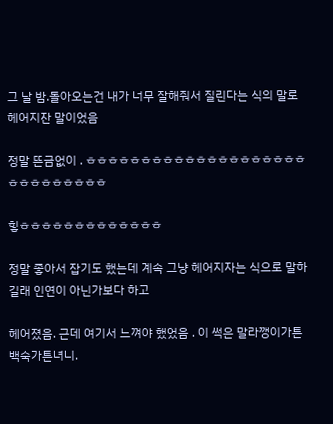그 날 밤.돌아오는건 내가 너무 잘해줘서 질린다는 식의 말로 헤어지잔 말이었음

정말 뜬금없이 . ㅎㅎㅎㅎㅎㅎㅎㅎㅎㅎㅎㅎㅎㅎㅎㅎㅎㅎㅎㅎㅎㅎㅎㅎㅎㅎㅎㅎㅎ

힣ㅎㅎㅎㅎㅎㅎㅎㅎㅎㅎㅎㅎㅎ

정말 좋아서 잡기도 했는데 계속 그냥 헤어지자는 식으로 말하길래 인연이 아닌가보다 하고

헤어졌음. 근데 여기서 느껴야 했었음 . 이 썩은 말라깽이가튼 백숙가튼녀니.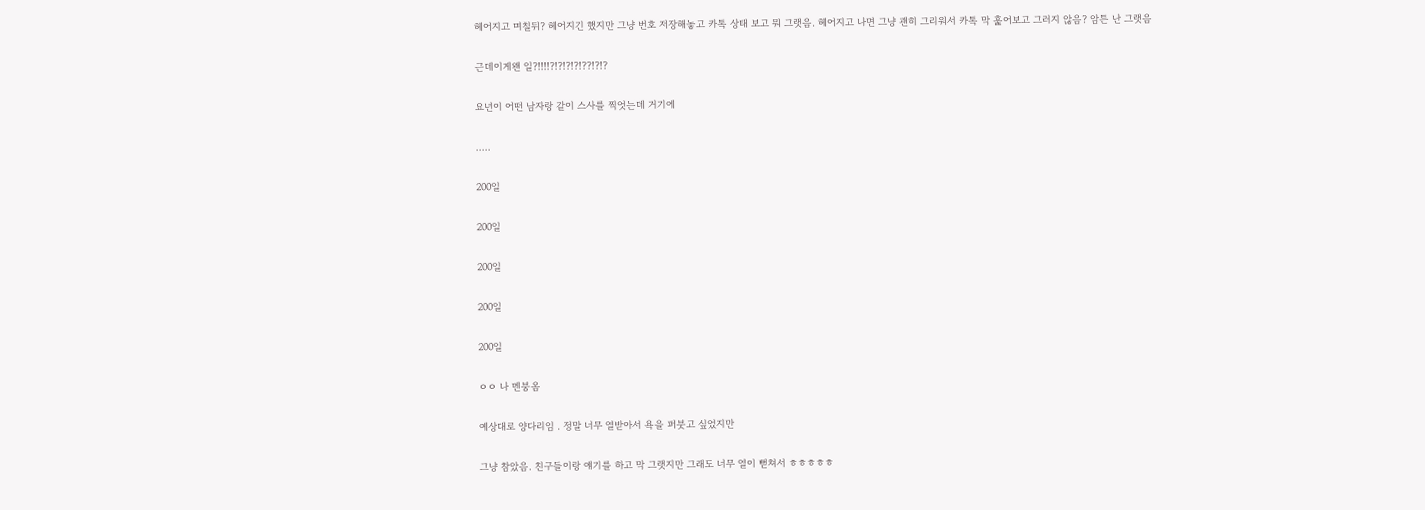헤어지고 며칠뒤? 헤어지긴 했지만 그냥 번호 저장해놓고 카톡 상태 보고 뭐 그랫음. 헤어지고 나면 그냥 괜히 그리워서 카톡 막 훑어보고 그러지 않음? 암튼 난 그랫음

근데이게왠 일?!!!!?!?!?!?!??!?!?

요년이 어떤 남자랑 같이 스사를 찍엇는데 거기에

.....

200일

200일

200일

200일

200일

ㅇㅇ 나 멘붕옴

예상대로 양다리임 . 정말 너무 열받아서 욕을 퍼붓고 싶었지만

그냥 참았음. 친구들이랑 얘기를 하고 막 그랫지만 그래도 너무 열이 뻗쳐서 ㅎㅎㅎㅎㅎ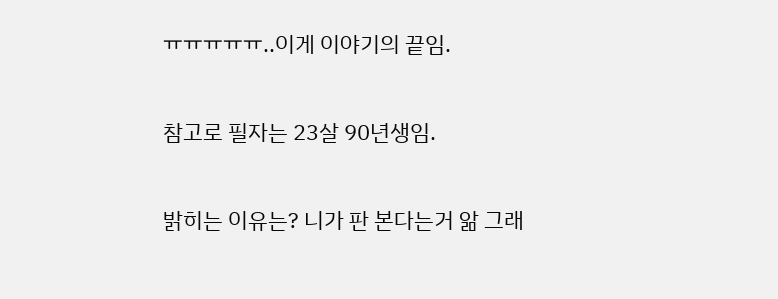ㅠㅠㅠㅠㅠ..이게 이야기의 끝임.

참고로 필자는 23살 90년생임.

밝히는 이유는? 니가 판 본다는거 앎 그래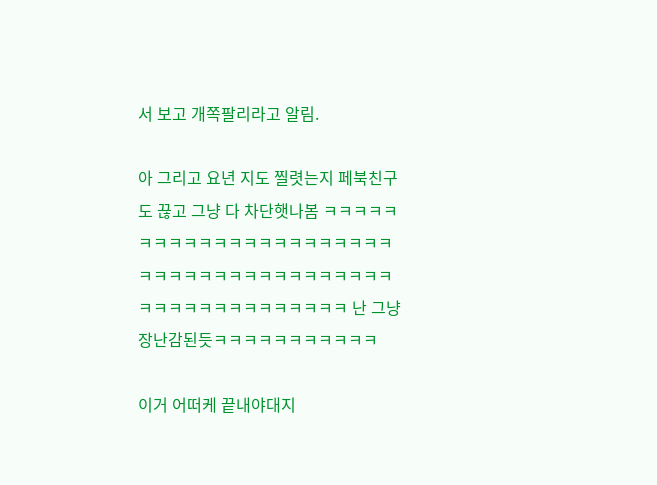서 보고 개쪽팔리라고 알림.

아 그리고 요년 지도 찔렷는지 페북친구도 끊고 그냥 다 차단햇나봄 ㅋㅋㅋㅋㅋㅋㅋㅋㅋㅋㅋㅋㅋㅋㅋㅋㅋㅋㅋㅋㅋㅋㅋㅋㅋㅋㅋㅋㅋㅋㅋㅋㅋㅋㅋㅋㅋㅋㅋㅋㅋㅋㅋㅋㅋㅋㅋㅋㅋㅋㅋㅋㅋ 난 그냥 장난감된듯ㅋㅋㅋㅋㅋㅋㅋㅋㅋㅋㅋ

이거 어떠케 끝내야대지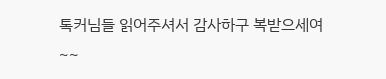톡커님들 읽어주셔서 감사하구 복받으세여~~